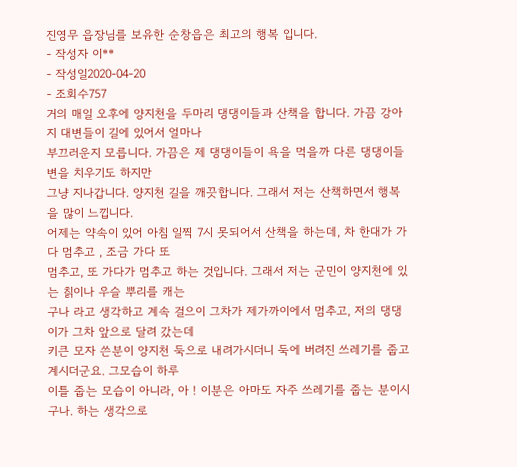진영무 읍장님를 보유한 순창읍은 최고의 행복 입니다.
- 작성자 이**
- 작성일2020-04-20
- 조회수757
거의 매일 오후에 양지천을 두마리 댕댕이들과 산책을 합니다. 가끔 강아지 대변들이 길에 있어서 얼마나
부끄러운지 모릅니다. 가끔은 제 댕댕이들이 욕을 먹을까 다른 댕댕이들 변을 치우기도 하지만
그냥 지나갑니다. 양지천 길을 깨끗합니다. 그래서 저는 산책하면서 행복을 많이 느낍니다.
어제는 약속이 있어 아침 일찍 7시 못되어서 산책을 하는데, 차 한대가 가다 멈추고 , 조금 가다 또
멈추고, 또 가다가 멈추고 하는 것입니다. 그래서 저는 군민이 양지천에 있는 칡이나 우슬 뿌리를 캐는
구나 라고 생각하고 계속 걸으이 그차가 제가까이에서 멈추고, 저의 댕댕이가 그차 앞으로 달려 갔는데
키큰 모자 쓴분이 양지천 둑으로 내려가시더니 둑에 버려진 쓰레기를 줍고 계시더군요. 그모습이 하루
이틀 줍는 모습이 아니라, 아 ! 이분은 아마도 자주 쓰레기를 줍는 분이시구나. 하는 생각으로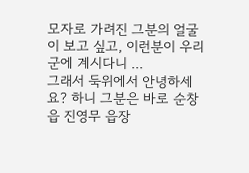모자로 가려진 그분의 얼굴이 보고 싶고, 이런분이 우리 군에 계시다니 ...
그래서 둑위에서 안녕하세요? 하니 그분은 바로 순창읍 진영무 읍장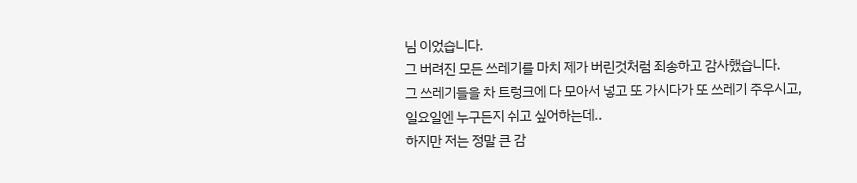님 이었습니다.
그 버려진 모든 쓰레기를 마치 제가 버린것처럼 죄송하고 감사했습니다.
그 쓰레기들을 차 트렁크에 다 모아서 넣고 또 가시다가 또 쓰레기 주우시고,
일요일엔 누구든지 쉬고 싶어하는데..
하지만 저는 정말 큰 감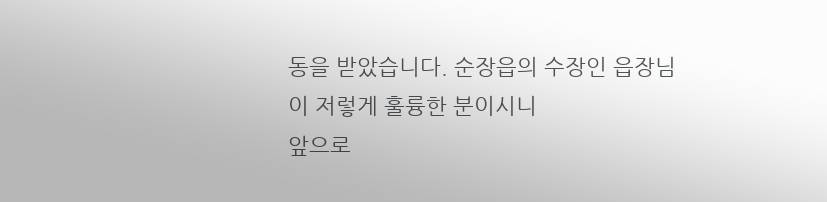동을 받았습니다. 순장읍의 수장인 읍장님이 저렇게 훌륭한 분이시니
앞으로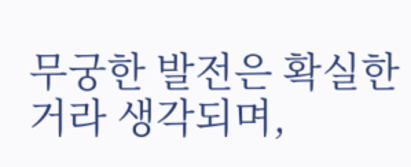무궁한 발전은 확실한 거라 생각되며,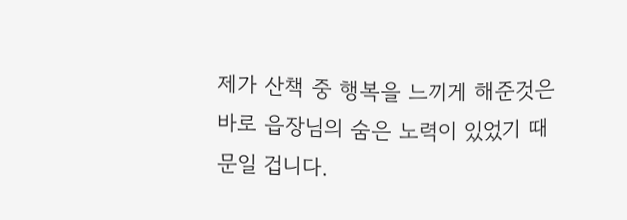제가 산책 중 행복을 느끼게 해준것은
바로 읍장님의 숨은 노력이 있었기 때문일 겁니다.